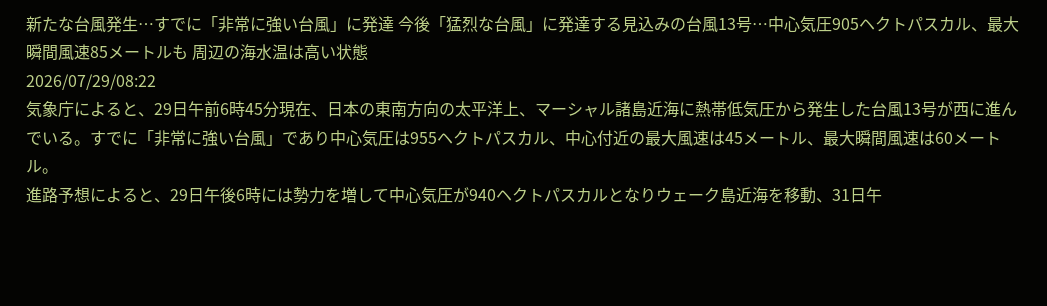新たな台風発生…すでに「非常に強い台風」に発達 今後「猛烈な台風」に発達する見込みの台風13号…中心気圧905ヘクトパスカル、最大瞬間風速85メートルも 周辺の海水温は高い状態
2026/07/29/08:22
気象庁によると、29日午前6時45分現在、日本の東南方向の太平洋上、マーシャル諸島近海に熱帯低気圧から発生した台風13号が西に進んでいる。すでに「非常に強い台風」であり中心気圧は955ヘクトパスカル、中心付近の最大風速は45メートル、最大瞬間風速は60メートル。
進路予想によると、29日午後6時には勢力を増して中心気圧が940ヘクトパスカルとなりウェーク島近海を移動、31日午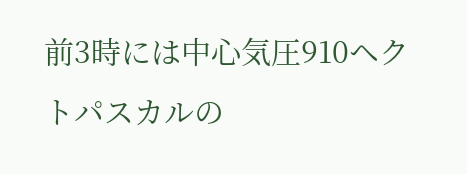前3時には中心気圧910ヘクトパスカルの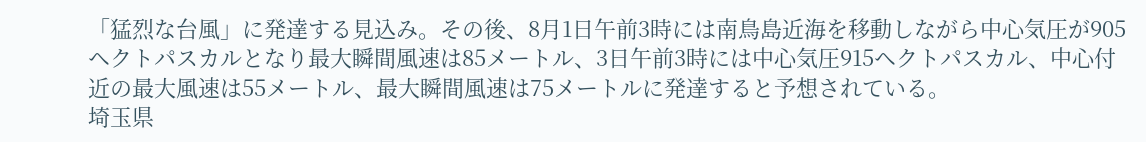「猛烈な台風」に発達する見込み。その後、8月1日午前3時には南鳥島近海を移動しながら中心気圧が905ヘクトパスカルとなり最大瞬間風速は85メートル、3日午前3時には中心気圧915ヘクトパスカル、中心付近の最大風速は55メートル、最大瞬間風速は75メートルに発達すると予想されている。
埼玉県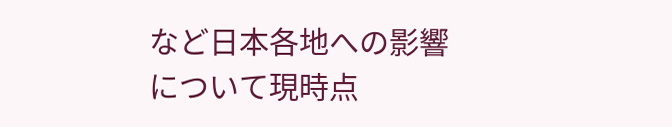など日本各地への影響について現時点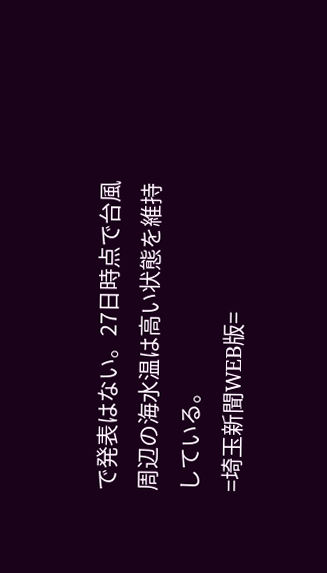で発表はない。27日時点で台風周辺の海水温は高い状態を維持している。
=埼玉新聞WEB版=